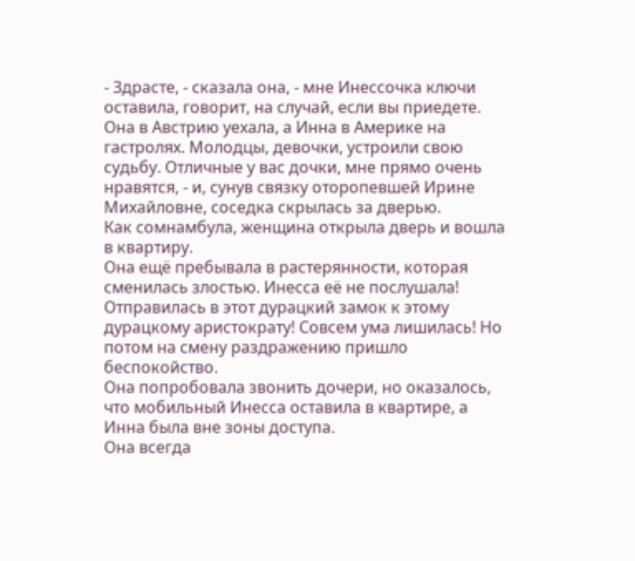- Здрасте, - сказала она, - мне Инессочка ключи оставила, говорит, на случай, если вы приедете. Она в Австрию уехала, а Инна в Америке на гастролях. Молодцы, девочки, устроили свою судьбу. Отличные у вас дочки, мне прямо очень нравятся, - и, сунув связку оторопевшей Ирине Михайловне, соседка скрылась за дверью.
Как сомнамбула, женщина открыла дверь и вошла в квартиру.
Она ещё пребывала в растерянности, которая сменилась злостью. Инесса её не послушала! Отправилась в этот дурацкий замок к этому дурацкому аристократу! Совсем ума лишилась! Но потом на смену раздражению пришло беспокойство.
Она попробовала звонить дочери, но оказалось, что мобильный Инесса оставила в квартире, а Инна была вне зоны доступа.
Она всегда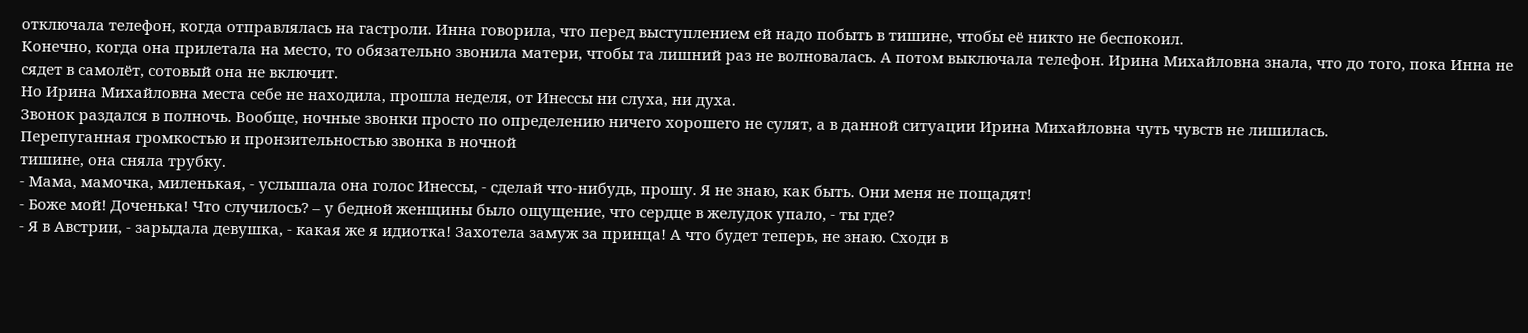отключала телефон, когда отправлялась на гастроли. Инна говорила, что перед выступлением ей надо побыть в тишине, чтобы её никто не беспокоил.
Конечно, когда она прилетала на место, то обязательно звонила матери, чтобы та лишний раз не волновалась. А потом выключала телефон. Ирина Михайловна знала, что до того, пока Инна не сядет в самолёт, сотовый она не включит.
Но Ирина Михайловна места себе не находила, прошла неделя, от Инессы ни слуха, ни духа.
Звонок раздался в полночь. Вообще, ночные звонки просто по определению ничего хорошего не сулят, а в данной ситуации Ирина Михайловна чуть чувств не лишилась.
Перепуганная громкостью и пронзительностью звонка в ночной
тишине, она сняла трубку.
- Мама, мамочка, миленькая, - услышала она голос Инессы, - сделай что-нибудь, прошу. Я не знаю, как быть. Они меня не пощадят!
- Боже мой! Доченька! Что случилось? – у бедной женщины было ощущение, что сердце в желудок упало, - ты где?
- Я в Австрии, - зарыдала девушка, - какая же я идиотка! Захотела замуж за принца! А что будет теперь, не знаю. Сходи в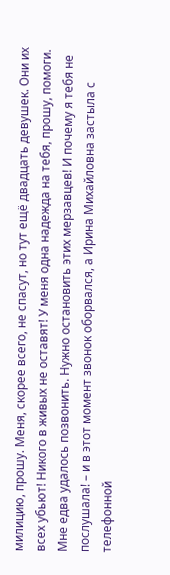милицию, прошу. Меня, скорее всего, не спасут, но тут ещё двадцать девушек. Они их всех убьют! Никого в живых не оставят! У меня одна надежда на тебя, прошу, помоги. Мне едва удалось позвонить. Нужно остановить этих мерзавцев! И почему я тебя не послушала! – и в этот момент звонок оборвался, а Ирина Михайловна застыла с телефонной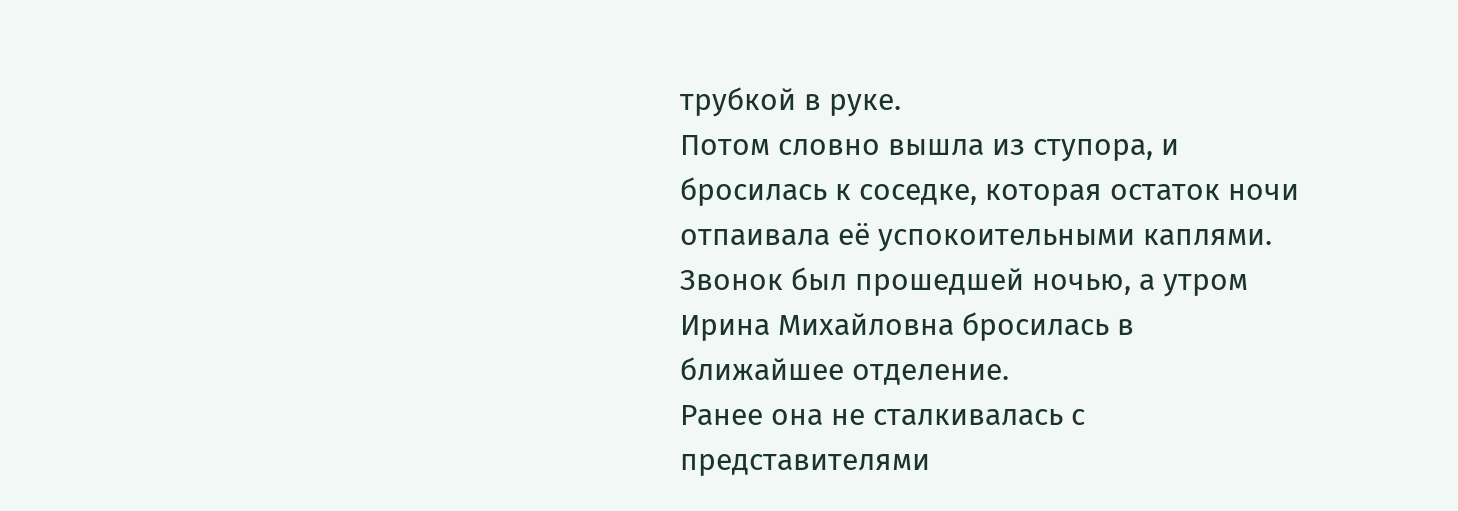трубкой в руке.
Потом словно вышла из ступора, и бросилась к соседке, которая остаток ночи отпаивала её успокоительными каплями.
Звонок был прошедшей ночью, а утром Ирина Михайловна бросилась в ближайшее отделение.
Ранее она не сталкивалась с представителями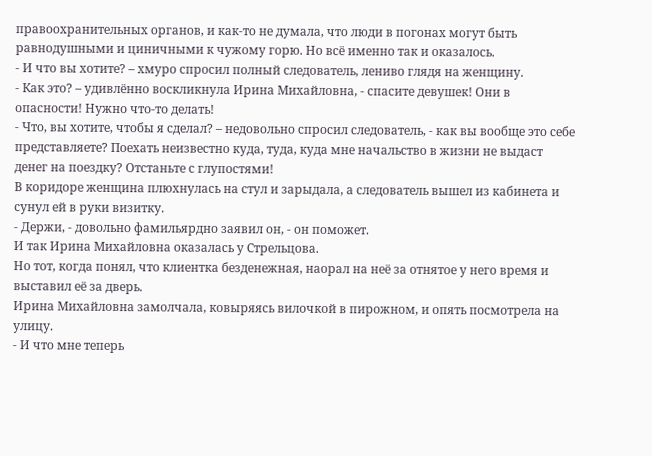правоохранительных органов, и как-то не думала, что люди в погонах могут быть равнодушными и циничными к чужому горю. Но всё именно так и оказалось.
- И что вы хотите? – хмуро спросил полный следователь, лениво глядя на женщину.
- Как это? – удивлённо воскликнула Ирина Михайловна, - спасите девушек! Они в опасности! Нужно что-то делать!
- Что, вы хотите, чтобы я сделал? – недовольно спросил следователь, - как вы вообще это себе представляете? Поехать неизвестно куда, туда, куда мне начальство в жизни не выдаст денег на поездку? Отстаньте с глупостями!
В коридоре женщина плюхнулась на стул и зарыдала, а следователь вышел из кабинета и сунул ей в руки визитку.
- Держи, - довольно фамильярдно заявил он, - он поможет.
И так Ирина Михайловна оказалась у Стрельцова.
Но тот, когда понял, что клиентка безденежная, наорал на неё за отнятое у него время и выставил её за дверь.
Ирина Михайловна замолчала, ковыряясь вилочкой в пирожном, и опять посмотрела на улицу.
- И что мне теперь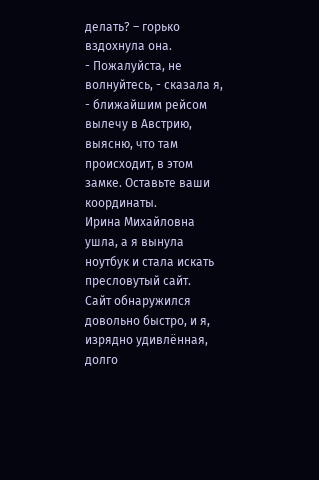делать? – горько вздохнула она.
- Пожалуйста, не волнуйтесь, - сказала я, - ближайшим рейсом вылечу в Австрию, выясню, что там происходит, в этом замке. Оставьте ваши координаты.
Ирина Михайловна ушла, а я вынула ноутбук и стала искать пресловутый сайт.
Сайт обнаружился довольно быстро, и я, изрядно удивлённая, долго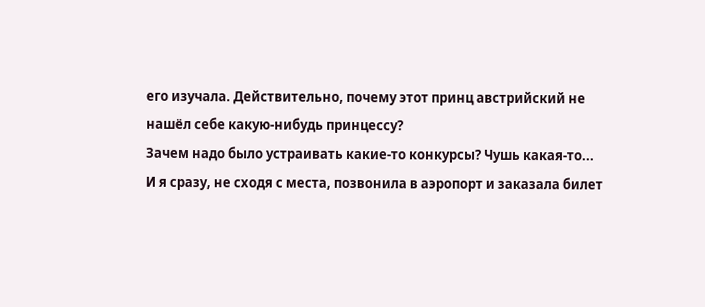его изучала. Действительно, почему этот принц австрийский не нашёл себе какую-нибудь принцессу?
Зачем надо было устраивать какие-то конкурсы? Чушь какая-то...
И я сразу, не сходя с места, позвонила в аэропорт и заказала билет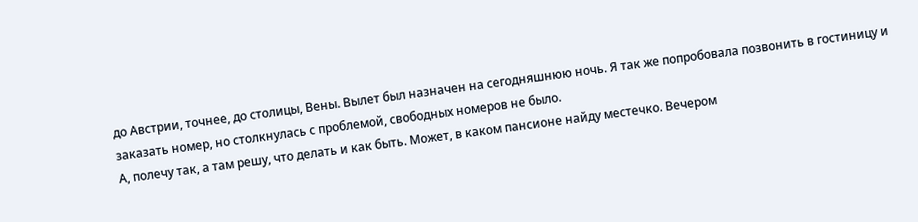до Австрии, точнее, до столицы, Вены. Вылет был назначен на сегодняшнюю ночь. Я так же попробовала позвонить в гостиницу и заказать номер, но столкнулась с проблемой, свободных номеров не было.
А, полечу так, а там решу, что делать и как быть. Может, в каком пансионе найду местечко. Вечером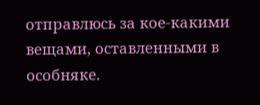отправлюсь за кое-какими вещами, оставленными в особняке.